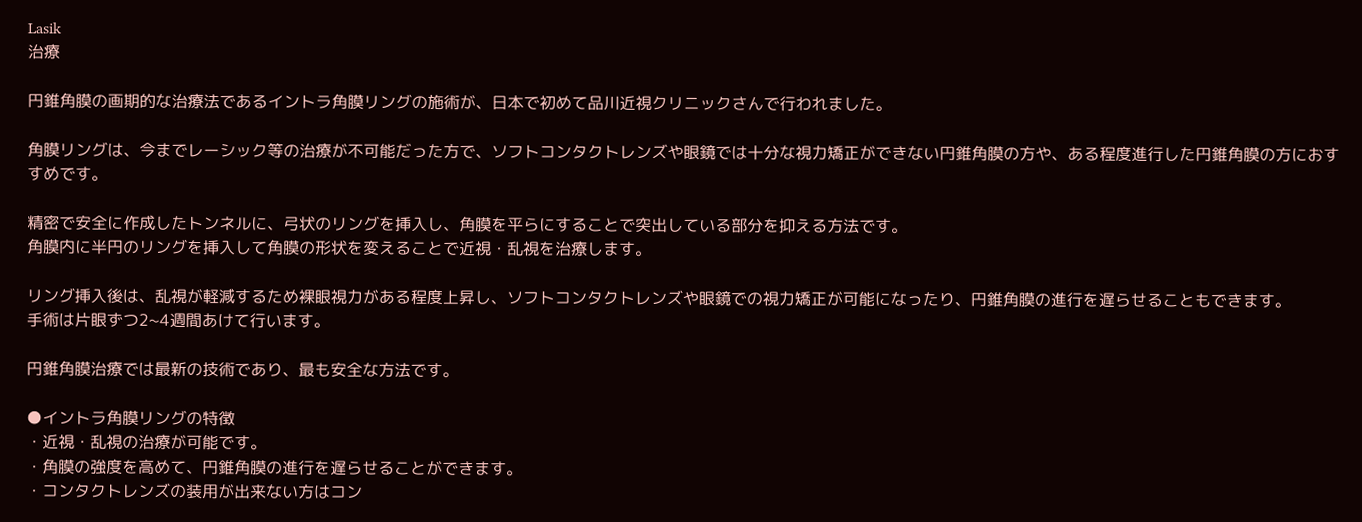Lasik
治療

円錐角膜の画期的な治療法であるイントラ角膜リングの施術が、日本で初めて品川近視クリニックさんで行われました。

角膜リングは、今までレーシック等の治療が不可能だった方で、ソフトコンタクトレンズや眼鏡では十分な視力矯正ができない円錐角膜の方や、ある程度進行した円錐角膜の方におすすめです。

精密で安全に作成したトンネルに、弓状のリングを挿入し、角膜を平らにすることで突出している部分を抑える方法です。
角膜内に半円のリングを挿入して角膜の形状を変えることで近視・乱視を治療します。

リング挿入後は、乱視が軽減するため裸眼視力がある程度上昇し、ソフトコンタクトレンズや眼鏡での視力矯正が可能になったり、円錐角膜の進行を遅らせることもできます。
手術は片眼ずつ2~4週間あけて行います。

円錐角膜治療では最新の技術であり、最も安全な方法です。

●イントラ角膜リングの特徴
・近視・乱視の治療が可能です。
・角膜の強度を高めて、円錐角膜の進行を遅らせることができます。
・コンタクトレンズの装用が出来ない方はコン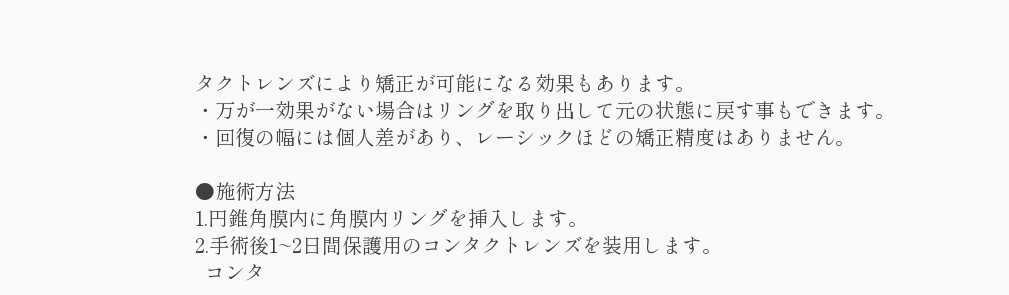タクトレンズにより矯正が可能になる効果もあります。
・万が一効果がない場合はリングを取り出して元の状態に戻す事もできます。
・回復の幅には個人差があり、レーシックほどの矯正精度はありません。

●施術方法
1.円錐角膜内に角膜内リングを挿入します。
2.手術後1~2日間保護用のコンタクトレンズを装用します。
  コンタ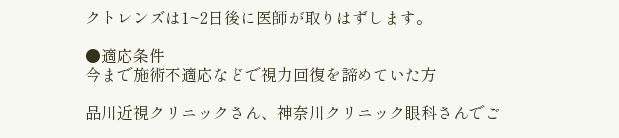クトレンズは1~2日後に医師が取りはずします。

●適応条件
今まで施術不適応などで視力回復を諦めていた方

品川近視クリニックさん、神奈川クリニック眼科さんでご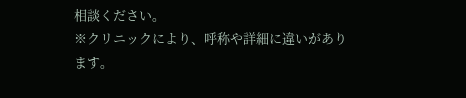相談ください。
※クリニックにより、呼称や詳細に違いがあります。